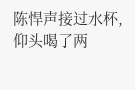陈悍声接过水杯,仰头喝了两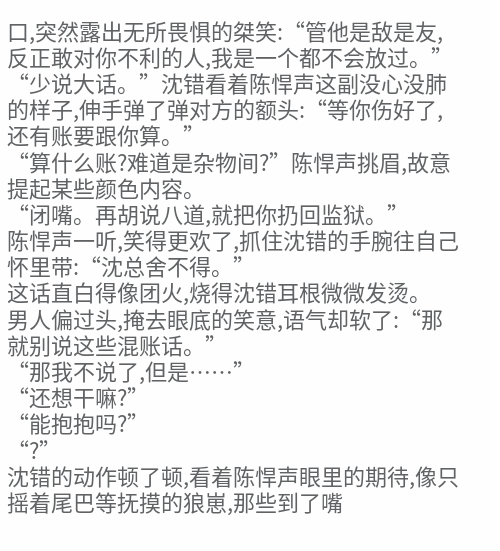口,突然露出无所畏惧的桀笑:“管他是敌是友,反正敢对你不利的人,我是一个都不会放过。”
“少说大话。”沈错看着陈悍声这副没心没肺的样子,伸手弹了弹对方的额头:“等你伤好了,还有账要跟你算。”
“算什么账?难道是杂物间?”陈悍声挑眉,故意提起某些颜色内容。
“闭嘴。再胡说八道,就把你扔回监狱。”
陈悍声一听,笑得更欢了,抓住沈错的手腕往自己怀里带:“沈总舍不得。”
这话直白得像团火,烧得沈错耳根微微发烫。
男人偏过头,掩去眼底的笑意,语气却软了:“那就别说这些混账话。”
“那我不说了,但是……”
“还想干嘛?”
“能抱抱吗?”
“?”
沈错的动作顿了顿,看着陈悍声眼里的期待,像只摇着尾巴等抚摸的狼崽,那些到了嘴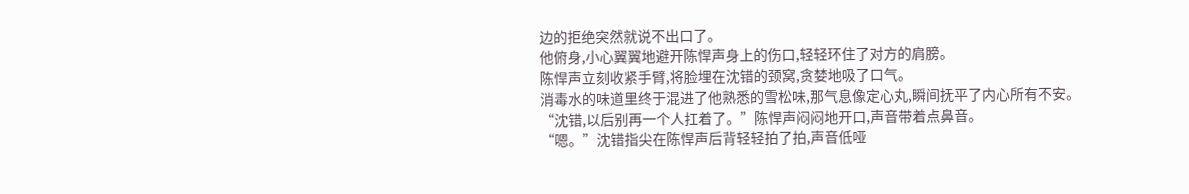边的拒绝突然就说不出口了。
他俯身,小心翼翼地避开陈悍声身上的伤口,轻轻环住了对方的肩膀。
陈悍声立刻收紧手臂,将脸埋在沈错的颈窝,贪婪地吸了口气。
消毒水的味道里终于混进了他熟悉的雪松味,那气息像定心丸,瞬间抚平了内心所有不安。
“沈错,以后别再一个人扛着了。”陈悍声闷闷地开口,声音带着点鼻音。
“嗯。”沈错指尖在陈悍声后背轻轻拍了拍,声音低哑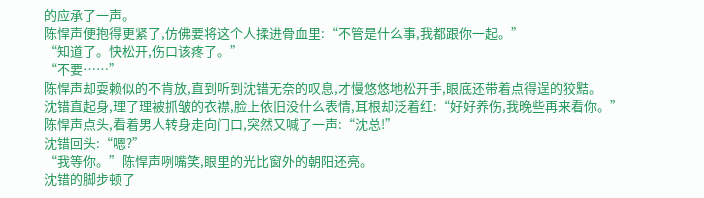的应承了一声。
陈悍声便抱得更紧了,仿佛要将这个人揉进骨血里:“不管是什么事,我都跟你一起。”
“知道了。快松开,伤口该疼了。”
“不要……”
陈悍声却耍赖似的不肯放,直到听到沈错无奈的叹息,才慢悠悠地松开手,眼底还带着点得逞的狡黠。
沈错直起身,理了理被抓皱的衣襟,脸上依旧没什么表情,耳根却泛着红:“好好养伤,我晚些再来看你。”
陈悍声点头,看着男人转身走向门口,突然又喊了一声:“沈总!”
沈错回头:“嗯?”
“我等你。”陈悍声咧嘴笑,眼里的光比窗外的朝阳还亮。
沈错的脚步顿了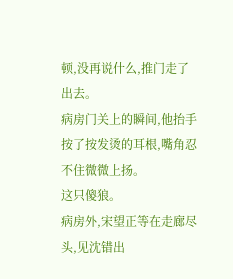顿,没再说什么,推门走了出去。
病房门关上的瞬间,他抬手按了按发烫的耳根,嘴角忍不住微微上扬。
这只傻狼。
病房外,宋望正等在走廊尽头,见沈错出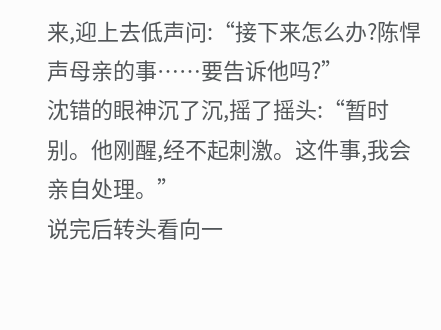来,迎上去低声问:“接下来怎么办?陈悍声母亲的事……要告诉他吗?”
沈错的眼神沉了沉,摇了摇头:“暂时别。他刚醒,经不起刺激。这件事,我会亲自处理。”
说完后转头看向一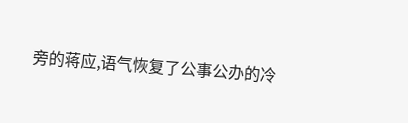旁的蒋应,语气恢复了公事公办的冷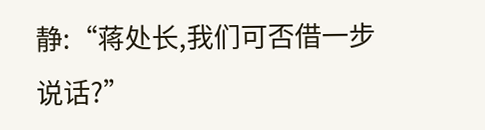静:“蒋处长,我们可否借一步说话?”